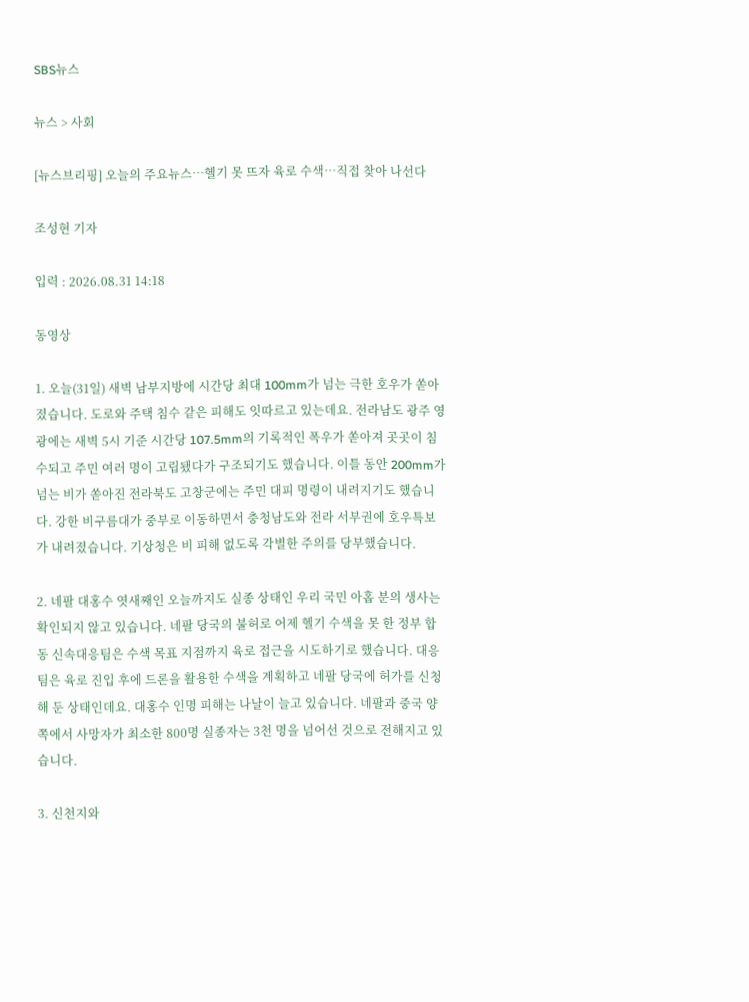SBS뉴스

뉴스 > 사회

[뉴스브리핑] 오늘의 주요뉴스…헬기 못 뜨자 육로 수색…직접 찾아 나선다

조성현 기자

입력 : 2026.08.31 14:18

동영상

1. 오늘(31일) 새벽 남부지방에 시간당 최대 100mm가 넘는 극한 호우가 쏟아졌습니다. 도로와 주택 침수 같은 피해도 잇따르고 있는데요. 전라남도 광주 영광에는 새벽 5시 기준 시간당 107.5mm의 기록적인 폭우가 쏟아져 곳곳이 침수되고 주민 여러 명이 고립됐다가 구조되기도 했습니다. 이틀 동안 200mm가 넘는 비가 쏟아진 전라북도 고창군에는 주민 대피 명령이 내려지기도 했습니다. 강한 비구름대가 중부로 이동하면서 충청남도와 전라 서부권에 호우특보가 내려졌습니다. 기상청은 비 피해 없도록 각별한 주의를 당부했습니다.

2. 네팔 대홍수 엿새째인 오늘까지도 실종 상태인 우리 국민 아홉 분의 생사는 확인되지 않고 있습니다. 네팔 당국의 불허로 어제 헬기 수색을 못 한 정부 합동 신속대응팀은 수색 목표 지점까지 육로 접근을 시도하기로 했습니다. 대응팀은 육로 진입 후에 드론을 활용한 수색을 계획하고 네팔 당국에 허가를 신청해 둔 상태인데요. 대홍수 인명 피해는 나날이 늘고 있습니다. 네팔과 중국 양쪽에서 사망자가 최소한 800명 실종자는 3천 명을 넘어선 것으로 전해지고 있습니다.

3. 신천지와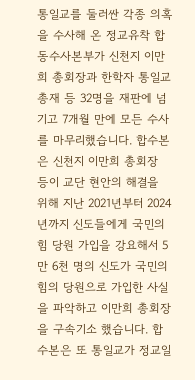통일교를 둘러싼 각종 의혹을 수사해 온 정교유착 합동수사본부가 신천지 이만희 총회장과 한학자 통일교 총재 등 32명을 재판에 넘기고 7개월 만에 모든 수사를 마무리했습니다. 합수본은 신천지 이만희 총회장 등이 교단 현안의 해결을 위해 지난 2021년부터 2024년까지 신도들에게 국민의힘 당원 가입을 강요해서 5만 6천 명의 신도가 국민의힘의 당원으로 가입한 사실을 파악하고 이만희 총회장을 구속기소 했습니다. 합수본은 또 통일교가 정교일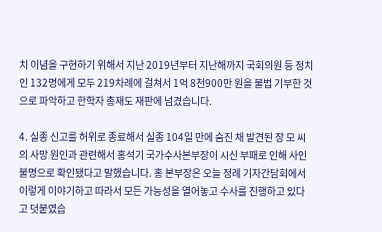치 이념을 구현하기 위해서 지난 2019년부터 지난해까지 국회의원 등 정치인 132명에게 모두 219차례에 걸쳐서 1억 8천900만 원을 불법 기부한 것으로 파악하고 한학자 총재도 재판에 넘겼습니다.

4. 실종 신고를 허위로 종료해서 실종 104일 만에 숨진 채 발견된 장 모 씨의 사망 원인과 관련해서 홍석기 국가수사본부장이 시신 부패로 인해 사인 불명으로 확인됐다고 말했습니다. 홍 본부장은 오늘 정례 기자간담회에서 이렇게 이야기하고 따라서 모든 가능성을 열어놓고 수사를 진행하고 있다고 덧붙였습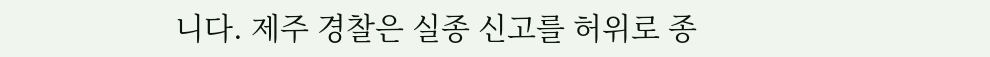니다. 제주 경찰은 실종 신고를 허위로 종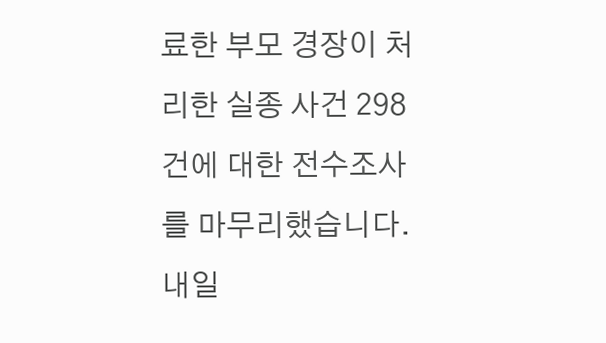료한 부모 경장이 처리한 실종 사건 298건에 대한 전수조사를 마무리했습니다. 내일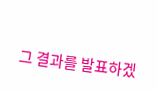그 결과를 발표하겠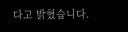다고 밝혔습니다.